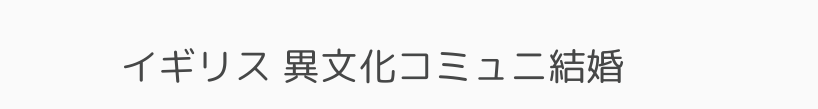イギリス 異文化コミュニ結婚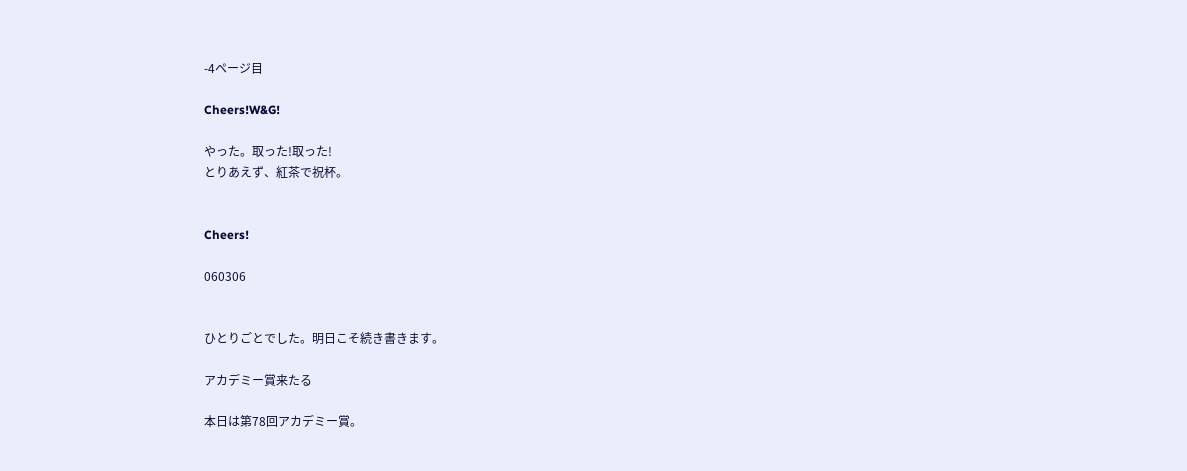-4ページ目

Cheers!W&G!

やった。取った!取った!
とりあえず、紅茶で祝杯。


Cheers!

060306


ひとりごとでした。明日こそ続き書きます。

アカデミー賞来たる

本日は第78回アカデミー賞。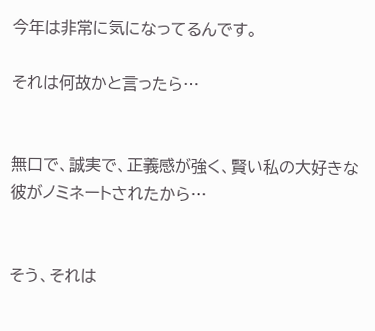今年は非常に気になってるんです。

それは何故かと言ったら…


無口で、誠実で、正義感が強く、賢い私の大好きな彼がノミネートされたから…


そう、それは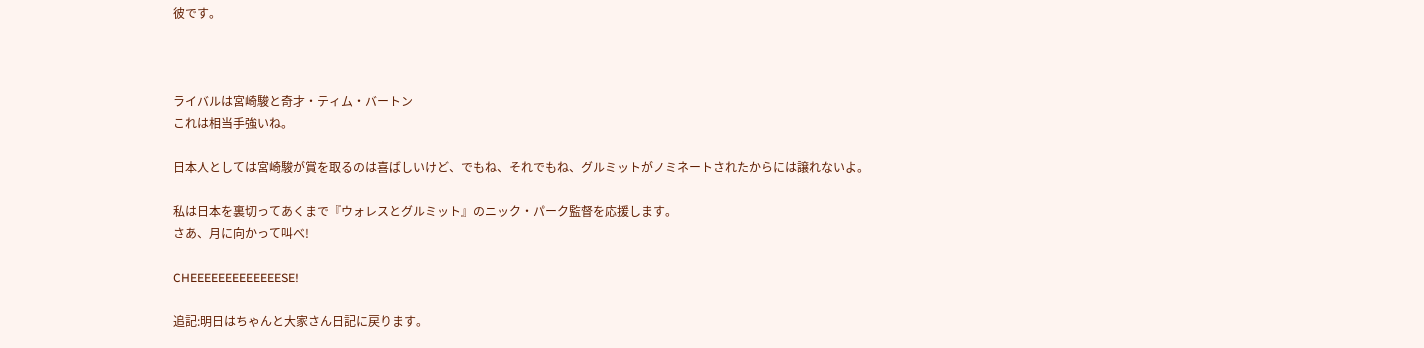彼です。



ライバルは宮崎駿と奇才・ティム・バートン
これは相当手強いね。

日本人としては宮崎駿が賞を取るのは喜ばしいけど、でもね、それでもね、グルミットがノミネートされたからには譲れないよ。

私は日本を裏切ってあくまで『ウォレスとグルミット』のニック・パーク監督を応援します。
さあ、月に向かって叫べ!

CHEEEEEEEEEEEEESE!

追記:明日はちゃんと大家さん日記に戻ります。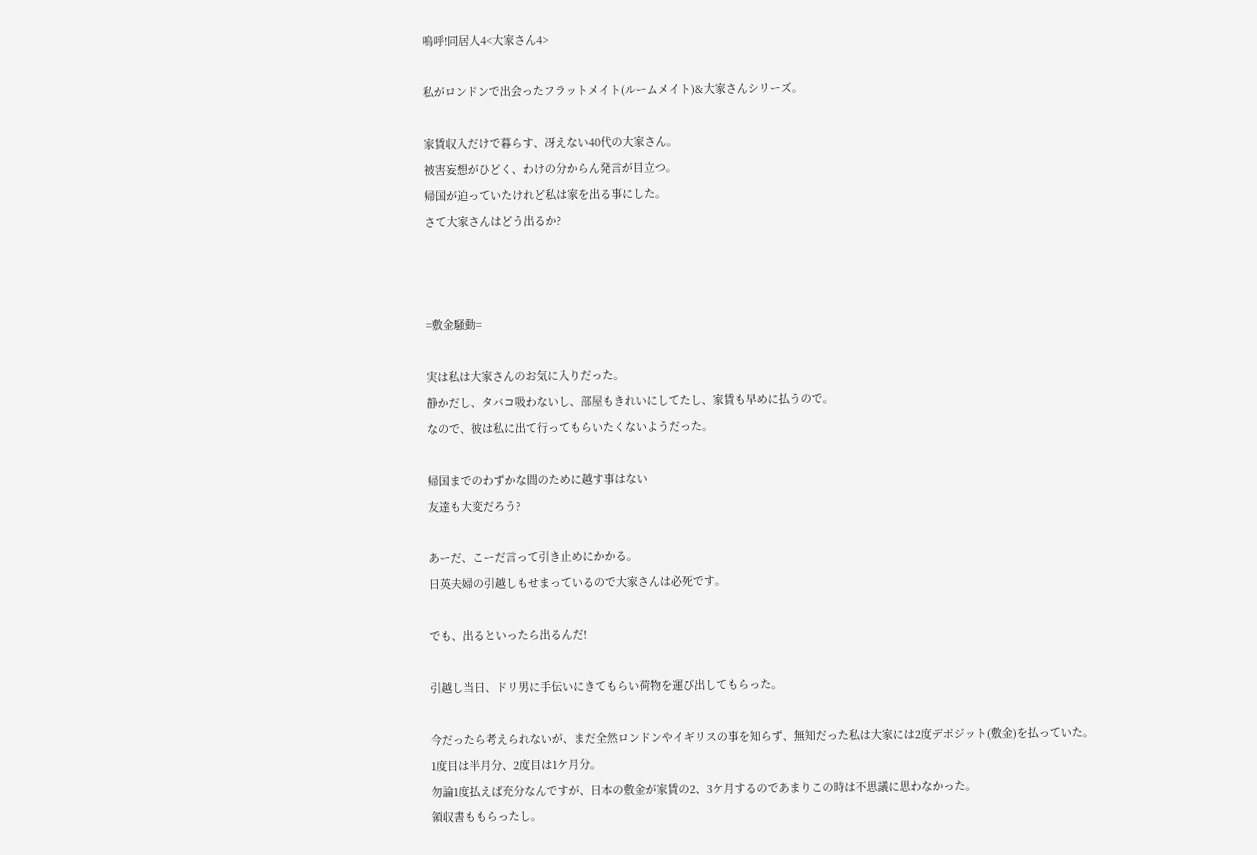嗚呼!同居人4<大家さん4>

私がロンドンで出会ったフラットメイト(ルームメイト)&大家さんシリーズ。

家賃収入だけで暮らす、冴えない40代の大家さん。
被害妄想がひどく、わけの分からん発言が目立つ。
帰国が迫っていたけれど私は家を出る事にした。
さて大家さんはどう出るか?



=敷金騒動=

実は私は大家さんのお気に入りだった。
静かだし、タバコ吸わないし、部屋もきれいにしてたし、家賃も早めに払うので。
なので、彼は私に出て行ってもらいたくないようだった。

帰国までのわずかな間のために越す事はない
友達も大変だろう?

あーだ、こーだ言って引き止めにかかる。
日英夫婦の引越しもせまっているので大家さんは必死です。

でも、出るといったら出るんだ!

引越し当日、ドリ男に手伝いにきてもらい荷物を運び出してもらった。

今だったら考えられないが、まだ全然ロンドンやイギリスの事を知らず、無知だった私は大家には2度デポジット(敷金)を払っていた。
1度目は半月分、2度目は1ケ月分。
勿論1度払えば充分なんですが、日本の敷金が家賃の2、3ケ月するのであまりこの時は不思議に思わなかった。
領収書ももらったし。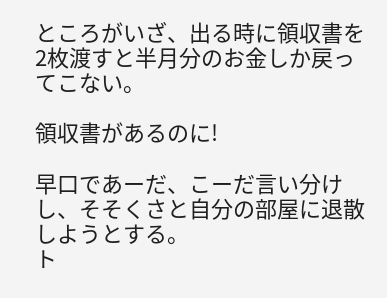ところがいざ、出る時に領収書を2枚渡すと半月分のお金しか戻ってこない。

領収書があるのに!

早口であーだ、こーだ言い分けし、そそくさと自分の部屋に退散しようとする。
ト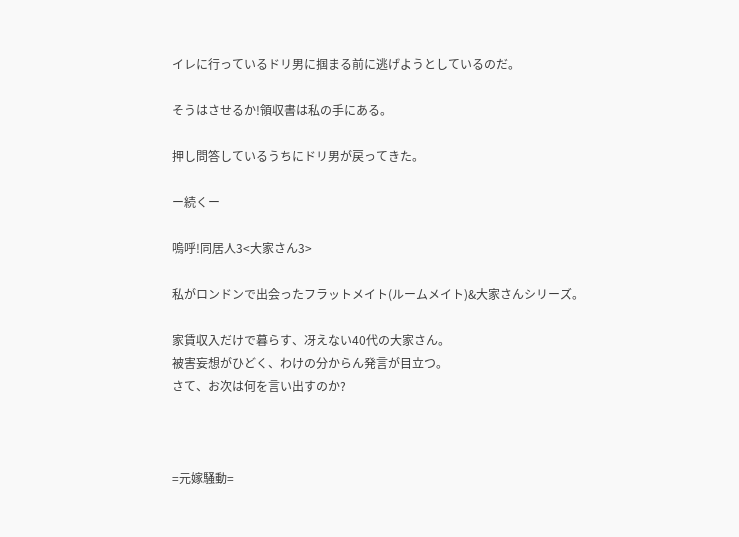イレに行っているドリ男に掴まる前に逃げようとしているのだ。

そうはさせるか!領収書は私の手にある。

押し問答しているうちにドリ男が戻ってきた。

ー続くー

嗚呼!同居人3<大家さん3>

私がロンドンで出会ったフラットメイト(ルームメイト)&大家さんシリーズ。

家賃収入だけで暮らす、冴えない40代の大家さん。
被害妄想がひどく、わけの分からん発言が目立つ。
さて、お次は何を言い出すのか?



=元嫁騒動=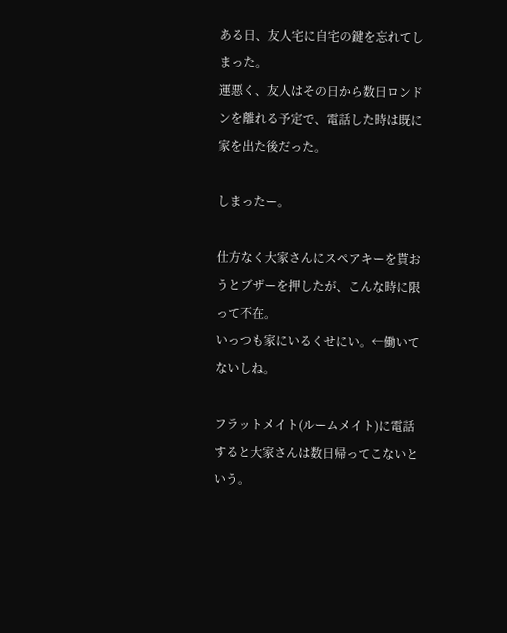ある日、友人宅に自宅の鍵を忘れてしまった。
運悪く、友人はその日から数日ロンドンを離れる予定で、電話した時は既に家を出た後だった。

しまったー。

仕方なく大家さんにスペアキーを貰おうとブザーを押したが、こんな時に限って不在。
いっつも家にいるくせにい。←働いてないしね。

フラットメイト(ルームメイト)に電話すると大家さんは数日帰ってこないという。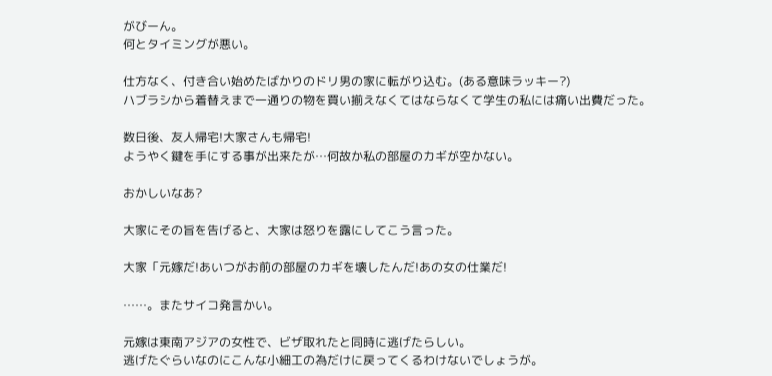がびーん。
何とタイミングが悪い。

仕方なく、付き合い始めたばかりのドリ男の家に転がり込む。(ある意味ラッキー?)
ハブラシから着替えまで一通りの物を買い揃えなくてはならなくて学生の私には痛い出費だった。

数日後、友人帰宅!大家さんも帰宅!
ようやく鍵を手にする事が出来たが…何故か私の部屋のカギが空かない。

おかしいなあ?

大家にその旨を告げると、大家は怒りを露にしてこう言った。

大家「元嫁だ!あいつがお前の部屋のカギを壊したんだ!あの女の仕業だ!

……。またサイコ発言かい。

元嫁は東南アジアの女性で、ビザ取れたと同時に逃げたらしい。
逃げたぐらいなのにこんな小細工の為だけに戻ってくるわけないでしょうが。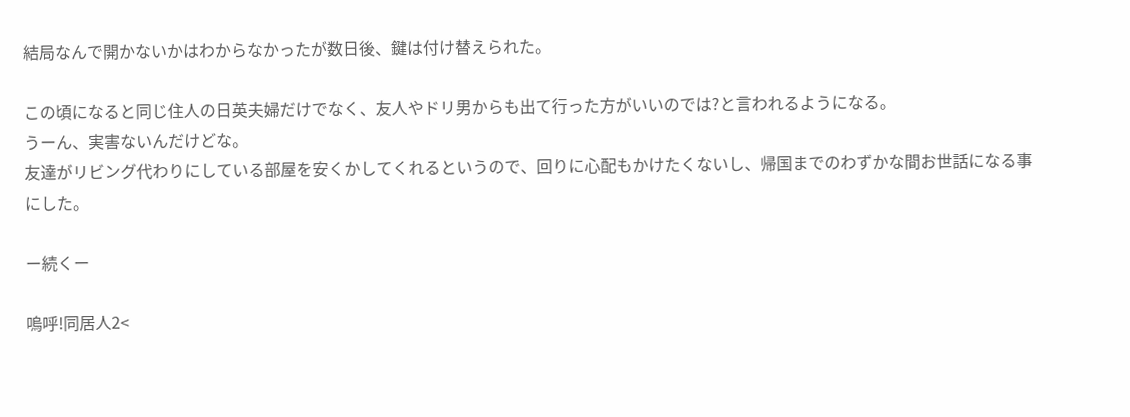結局なんで開かないかはわからなかったが数日後、鍵は付け替えられた。

この頃になると同じ住人の日英夫婦だけでなく、友人やドリ男からも出て行った方がいいのでは?と言われるようになる。
うーん、実害ないんだけどな。
友達がリビング代わりにしている部屋を安くかしてくれるというので、回りに心配もかけたくないし、帰国までのわずかな間お世話になる事にした。

ー続くー

嗚呼!同居人2<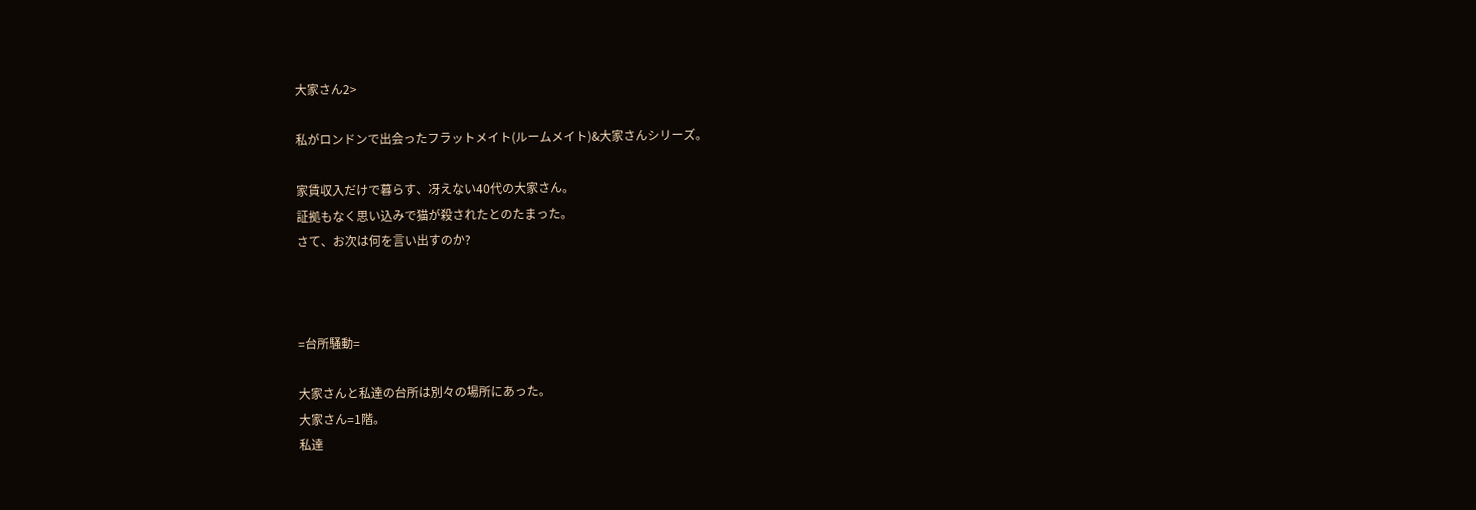大家さん2>

私がロンドンで出会ったフラットメイト(ルームメイト)&大家さんシリーズ。

家賃収入だけで暮らす、冴えない40代の大家さん。
証拠もなく思い込みで猫が殺されたとのたまった。
さて、お次は何を言い出すのか?



=台所騒動=

大家さんと私達の台所は別々の場所にあった。
大家さん=1階。
私達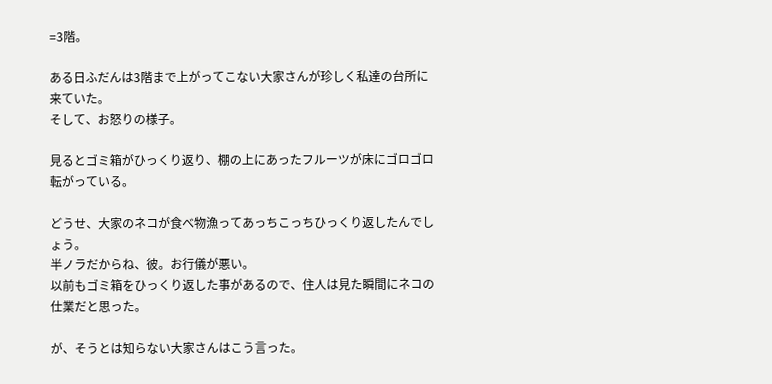=3階。

ある日ふだんは3階まで上がってこない大家さんが珍しく私達の台所に来ていた。
そして、お怒りの様子。

見るとゴミ箱がひっくり返り、棚の上にあったフルーツが床にゴロゴロ転がっている。

どうせ、大家のネコが食べ物漁ってあっちこっちひっくり返したんでしょう。
半ノラだからね、彼。お行儀が悪い。
以前もゴミ箱をひっくり返した事があるので、住人は見た瞬間にネコの仕業だと思った。

が、そうとは知らない大家さんはこう言った。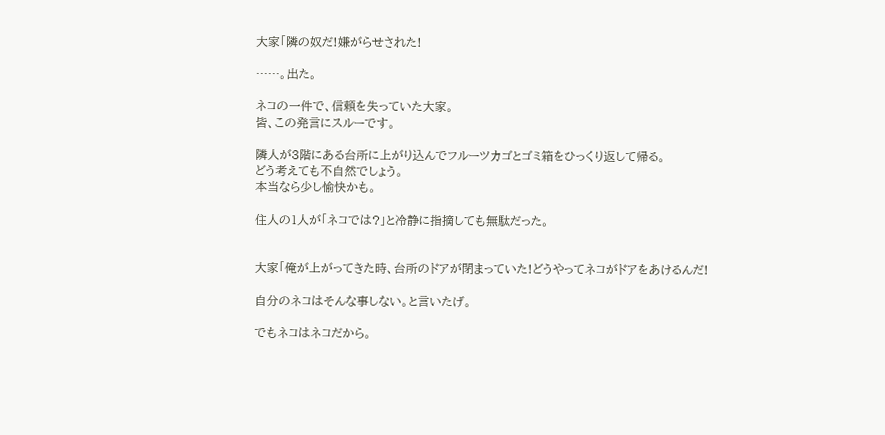大家「隣の奴だ!嫌がらせされた!

……。出た。

ネコの一件で、信頼を失っていた大家。
皆、この発言にスルーです。

隣人が3階にある台所に上がり込んでフルーツカゴとゴミ箱をひっくり返して帰る。
どう考えても不自然でしょう。
本当なら少し愉快かも。

住人の1人が「ネコでは?」と冷静に指摘しても無駄だった。


大家「俺が上がってきた時、台所のドアが閉まっていた!どうやってネコがドアをあけるんだ!

自分のネコはそんな事しない。と言いたげ。

でもネコはネコだから。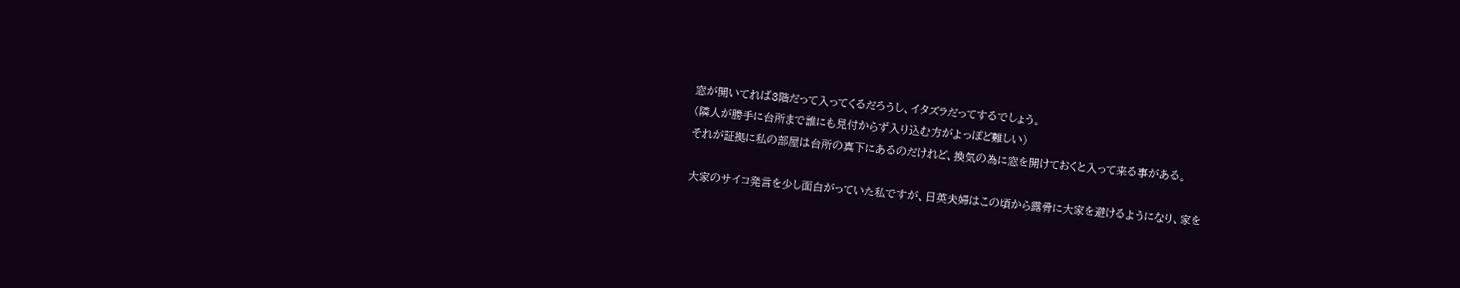窓が開いてれば3階だって入ってくるだろうし、イタズラだってするでしょう。
(隣人が勝手に台所まで誰にも見付からず入り込む方がよっぽど難しい)
それが証拠に私の部屋は台所の真下にあるのだけれど、換気の為に窓を開けておくと入って来る事がある。

大家のサイコ発言を少し面白がっていた私ですが、日英夫婦はこの頃から露骨に大家を避けるようになり、家を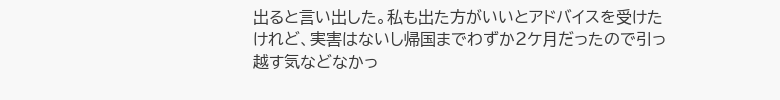出ると言い出した。私も出た方がいいとアドバイスを受けたけれど、実害はないし帰国までわずか2ケ月だったので引っ越す気などなかっ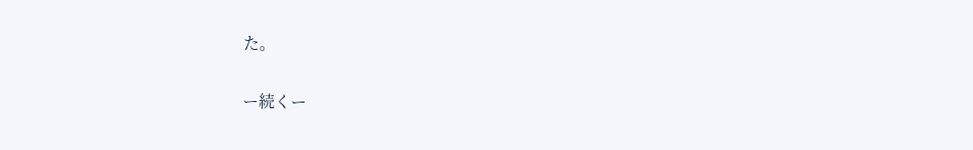た。

ー続くー